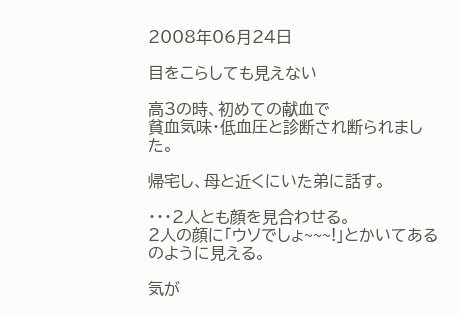2008年06月24日

目をこらしても見えない

高3の時、初めての献血で
貧血気味・低血圧と診断され断られました。

帰宅し、母と近くにいた弟に話す。

・・・2人とも顔を見合わせる。
2人の顔に「ウソでしょ~~~!」とかいてあるのように見える。

気が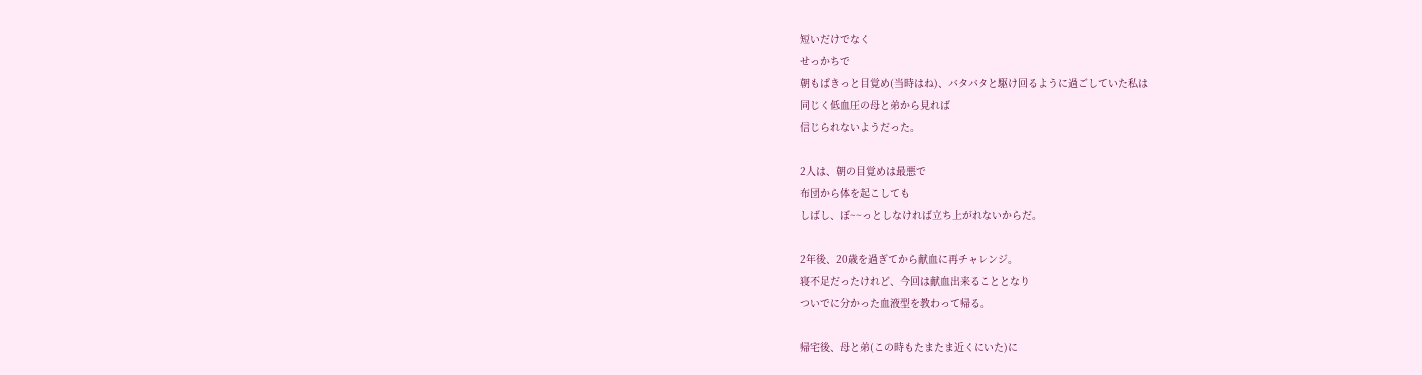短いだけでなく
せっかちで
朝もぱきっと目覚め(当時はね)、バタバタと駆け回るように過ごしていた私は
同じく低血圧の母と弟から見れば
信じられないようだった。

2人は、朝の目覚めは最悪で
布団から体を起こしても
しばし、ぼ~~っとしなければ立ち上がれないからだ。

2年後、20歳を過ぎてから献血に再チャレンジ。
寝不足だったけれど、今回は献血出来ることとなり
ついでに分かった血液型を教わって帰る。

帰宅後、母と弟(この時もたまたま近くにいた)に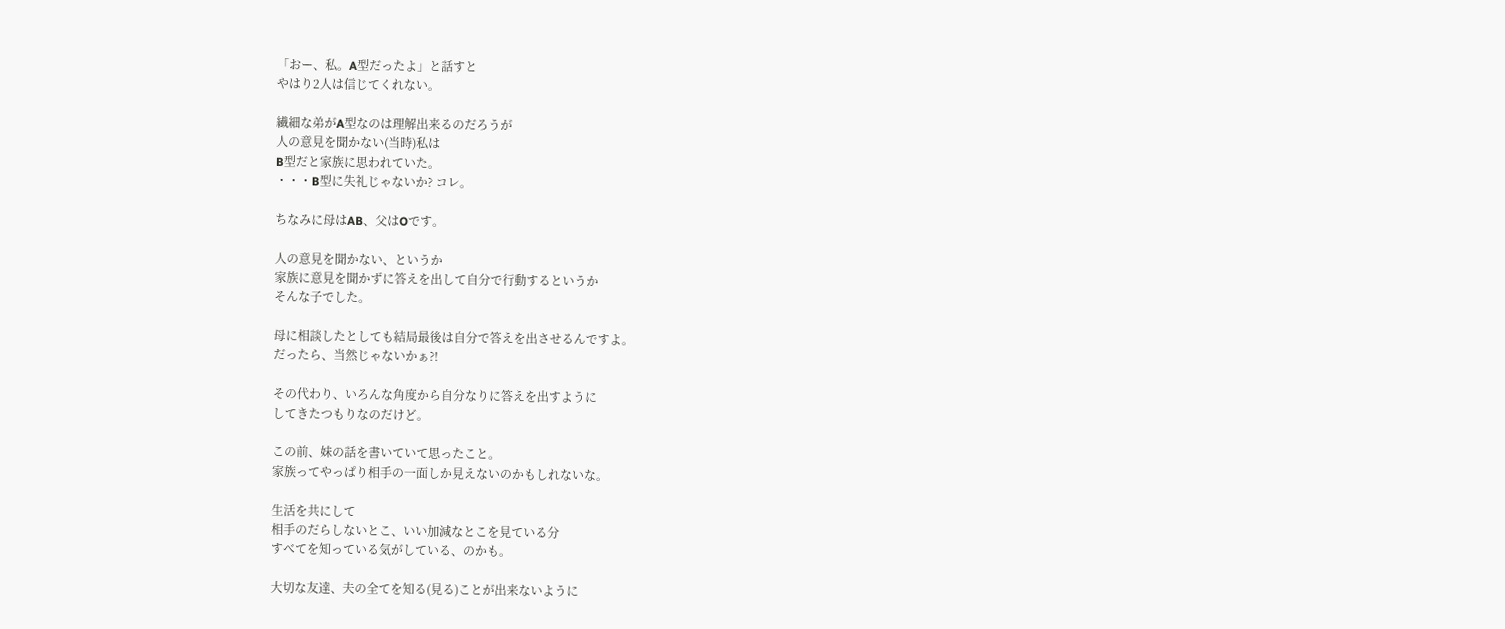「おー、私。A型だったよ」と話すと
やはり2人は信じてくれない。

繊細な弟がA型なのは理解出来るのだろうが
人の意見を聞かない(当時)私は
B型だと家族に思われていた。
・・・B型に失礼じゃないか? コレ。

ちなみに母はAB、父はOです。

人の意見を聞かない、というか
家族に意見を聞かずに答えを出して自分で行動するというか
そんな子でした。

母に相談したとしても結局最後は自分で答えを出させるんですよ。
だったら、当然じゃないかぁ?!

その代わり、いろんな角度から自分なりに答えを出すように
してきたつもりなのだけど。

この前、妹の話を書いていて思ったこと。
家族ってやっぱり相手の一面しか見えないのかもしれないな。

生活を共にして
相手のだらしないとこ、いい加減なとこを見ている分
すべてを知っている気がしている、のかも。

大切な友達、夫の全てを知る(見る)ことが出来ないように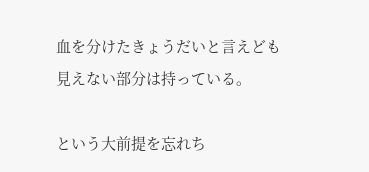血を分けたきょうだいと言えども
見えない部分は持っている。

という大前提を忘れち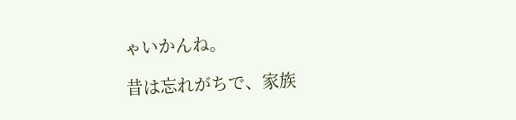ゃいかんね。

昔は忘れがちで、家族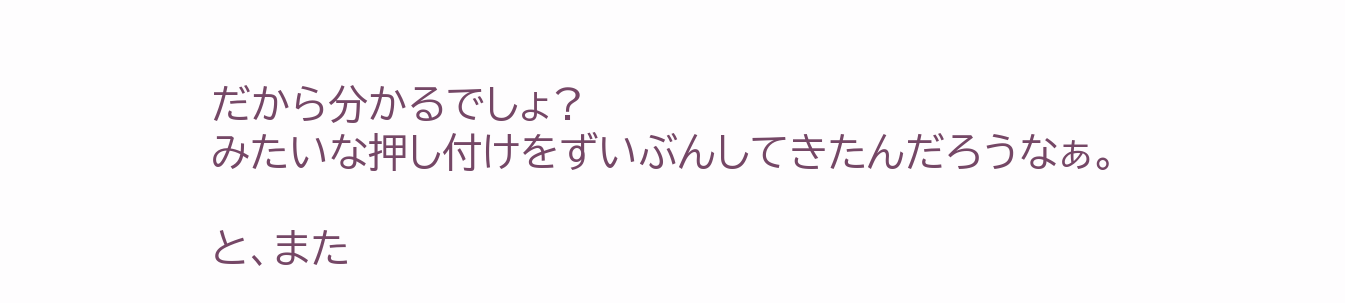だから分かるでしょ?
みたいな押し付けをずいぶんしてきたんだろうなぁ。

と、また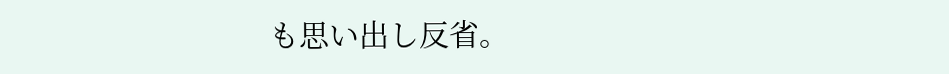も思い出し反省。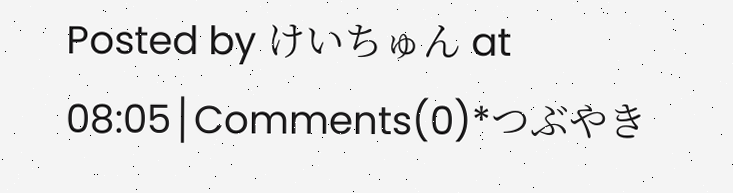Posted by けいちゅん at 08:05│Comments(0)*つぶやき